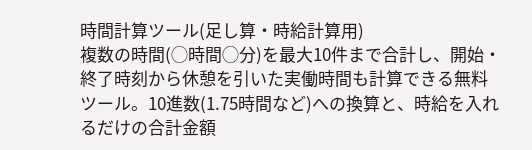時間計算ツール(足し算・時給計算用)
複数の時間(◯時間◯分)を最大10件まで合計し、開始・終了時刻から休憩を引いた実働時間も計算できる無料ツール。10進数(1.75時間など)への換算と、時給を入れるだけの合計金額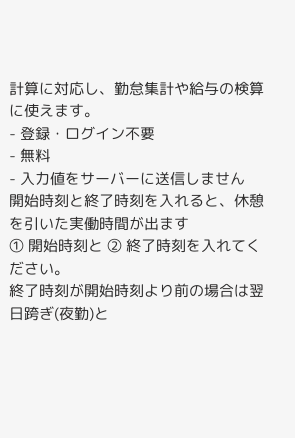計算に対応し、勤怠集計や給与の検算に使えます。
- 登録・ログイン不要
- 無料
- 入力値をサーバーに送信しません
開始時刻と終了時刻を入れると、休憩を引いた実働時間が出ます
① 開始時刻と ② 終了時刻を入れてください。
終了時刻が開始時刻より前の場合は翌日跨ぎ(夜勤)と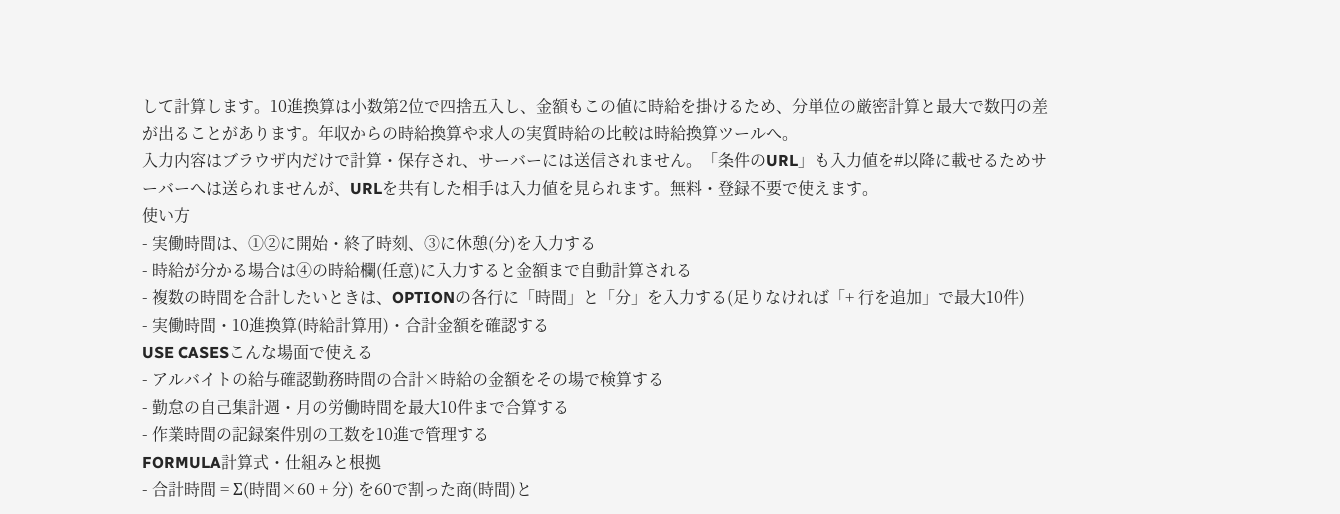して計算します。10進換算は小数第2位で四捨五入し、金額もこの値に時給を掛けるため、分単位の厳密計算と最大で数円の差が出ることがあります。年収からの時給換算や求人の実質時給の比較は時給換算ツールへ。
入力内容はブラウザ内だけで計算・保存され、サーバーには送信されません。「条件のURL」も入力値を#以降に載せるためサーバーへは送られませんが、URLを共有した相手は入力値を見られます。無料・登録不要で使えます。
使い方
- 実働時間は、①②に開始・終了時刻、③に休憩(分)を入力する
- 時給が分かる場合は④の時給欄(任意)に入力すると金額まで自動計算される
- 複数の時間を合計したいときは、OPTIONの各行に「時間」と「分」を入力する(足りなければ「+ 行を追加」で最大10件)
- 実働時間・10進換算(時給計算用)・合計金額を確認する
USE CASESこんな場面で使える
- アルバイトの給与確認勤務時間の合計×時給の金額をその場で検算する
- 勤怠の自己集計週・月の労働時間を最大10件まで合算する
- 作業時間の記録案件別の工数を10進で管理する
FORMULA計算式・仕組みと根拠
- 合計時間 = Σ(時間×60 + 分) を60で割った商(時間)と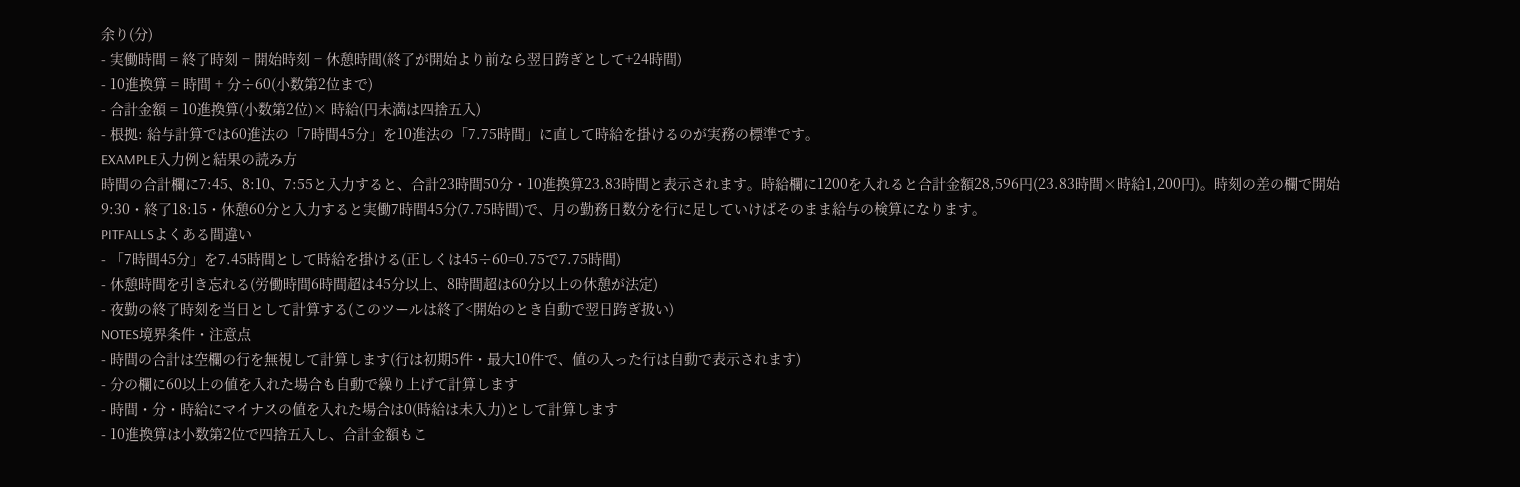余り(分)
- 実働時間 = 終了時刻 − 開始時刻 − 休憩時間(終了が開始より前なら翌日跨ぎとして+24時間)
- 10進換算 = 時間 + 分÷60(小数第2位まで)
- 合計金額 = 10進換算(小数第2位)× 時給(円未満は四捨五入)
- 根拠: 給与計算では60進法の「7時間45分」を10進法の「7.75時間」に直して時給を掛けるのが実務の標準です。
EXAMPLE入力例と結果の読み方
時間の合計欄に7:45、8:10、7:55と入力すると、合計23時間50分・10進換算23.83時間と表示されます。時給欄に1200を入れると合計金額28,596円(23.83時間×時給1,200円)。時刻の差の欄で開始9:30・終了18:15・休憩60分と入力すると実働7時間45分(7.75時間)で、月の勤務日数分を行に足していけばそのまま給与の検算になります。
PITFALLSよくある間違い
- 「7時間45分」を7.45時間として時給を掛ける(正しくは45÷60=0.75で7.75時間)
- 休憩時間を引き忘れる(労働時間6時間超は45分以上、8時間超は60分以上の休憩が法定)
- 夜勤の終了時刻を当日として計算する(このツールは終了<開始のとき自動で翌日跨ぎ扱い)
NOTES境界条件・注意点
- 時間の合計は空欄の行を無視して計算します(行は初期5件・最大10件で、値の入った行は自動で表示されます)
- 分の欄に60以上の値を入れた場合も自動で繰り上げて計算します
- 時間・分・時給にマイナスの値を入れた場合は0(時給は未入力)として計算します
- 10進換算は小数第2位で四捨五入し、合計金額もこ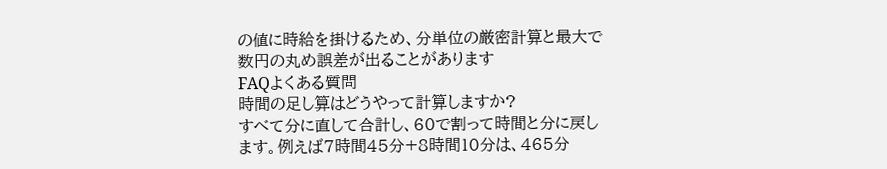の値に時給を掛けるため、分単位の厳密計算と最大で数円の丸め誤差が出ることがあります
FAQよくある質問
時間の足し算はどうやって計算しますか?
すべて分に直して合計し、60で割って時間と分に戻します。例えば7時間45分+8時間10分は、465分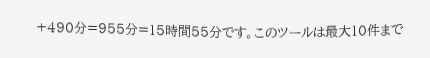+490分=955分=15時間55分です。このツールは最大10件まで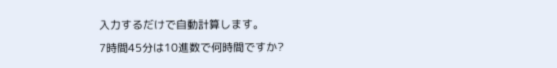入力するだけで自動計算します。
7時間45分は10進数で何時間ですか?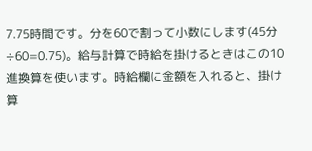7.75時間です。分を60で割って小数にします(45分÷60=0.75)。給与計算で時給を掛けるときはこの10進換算を使います。時給欄に金額を入れると、掛け算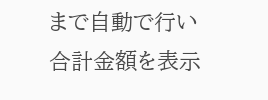まで自動で行い合計金額を表示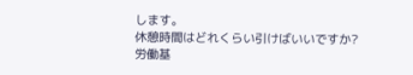します。
休憩時間はどれくらい引けばいいですか?
労働基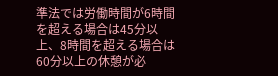準法では労働時間が6時間を超える場合は45分以上、8時間を超える場合は60分以上の休憩が必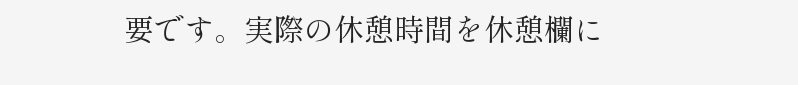要です。実際の休憩時間を休憩欄に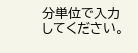分単位で入力してください。